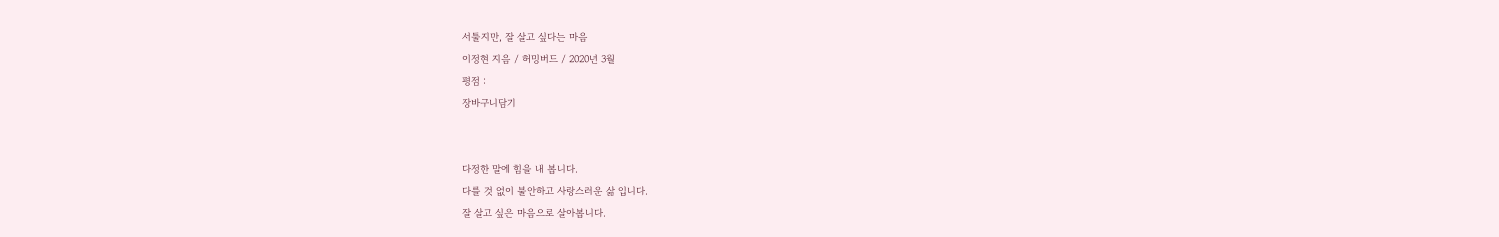서툴지만, 잘 살고 싶다는 마음
이정현 지음 / 허밍버드 / 2020년 3월
평점 :
장바구니담기


다정한 말에 힘을 내 봅니다.
다를 것 없이 불안하고 사랑스러운 삶 입니다.
잘 살고 싶은 마음으로 살아봅니다.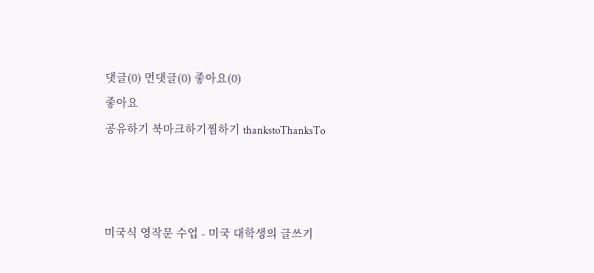댓글(0) 먼댓글(0) 좋아요(0)
좋아요
공유하기 북마크하기찜하기 thankstoThanksTo



미국식 영작문 수업 - 미국 대학생의 글쓰기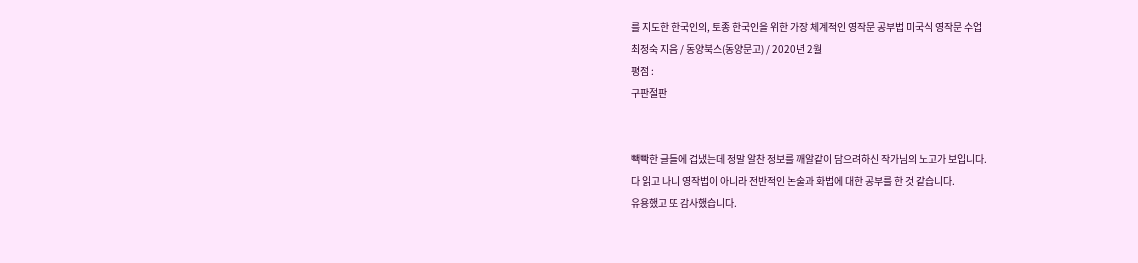를 지도한 한국인의, 토종 한국인을 위한 가장 체계적인 영작문 공부법 미국식 영작문 수업
최정숙 지음 / 동양북스(동양문고) / 2020년 2월
평점 :
구판절판


빽빡한 글들에 겁냈는데 정말 알찬 정보를 깨알같이 담으려하신 작가님의 노고가 보입니다.
다 읽고 나니 영작법이 아니라 전반적인 논술과 화법에 대한 공부를 한 것 같습니다.
유용했고 또 감사했습니다.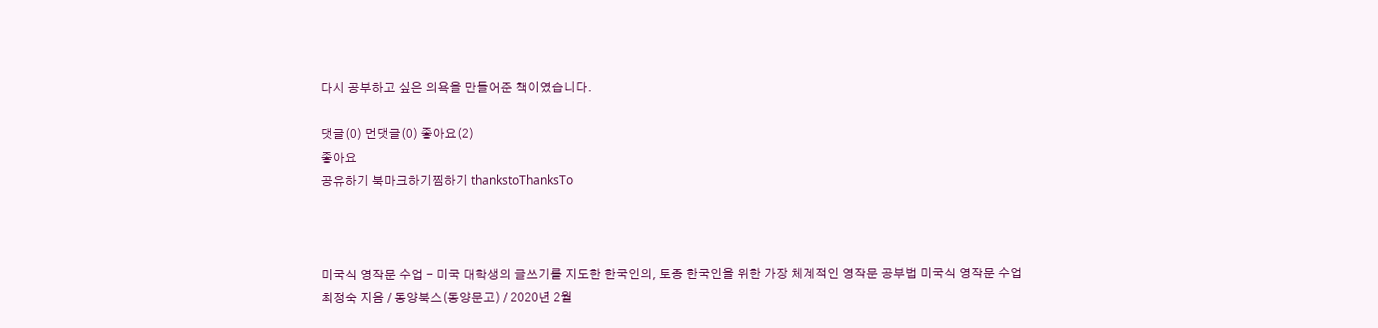다시 공부하고 싶은 의욕을 만들어준 책이였습니다.

댓글(0) 먼댓글(0) 좋아요(2)
좋아요
공유하기 북마크하기찜하기 thankstoThanksTo



미국식 영작문 수업 - 미국 대학생의 글쓰기를 지도한 한국인의, 토종 한국인을 위한 가장 체계적인 영작문 공부법 미국식 영작문 수업
최정숙 지음 / 동양북스(동양문고) / 2020년 2월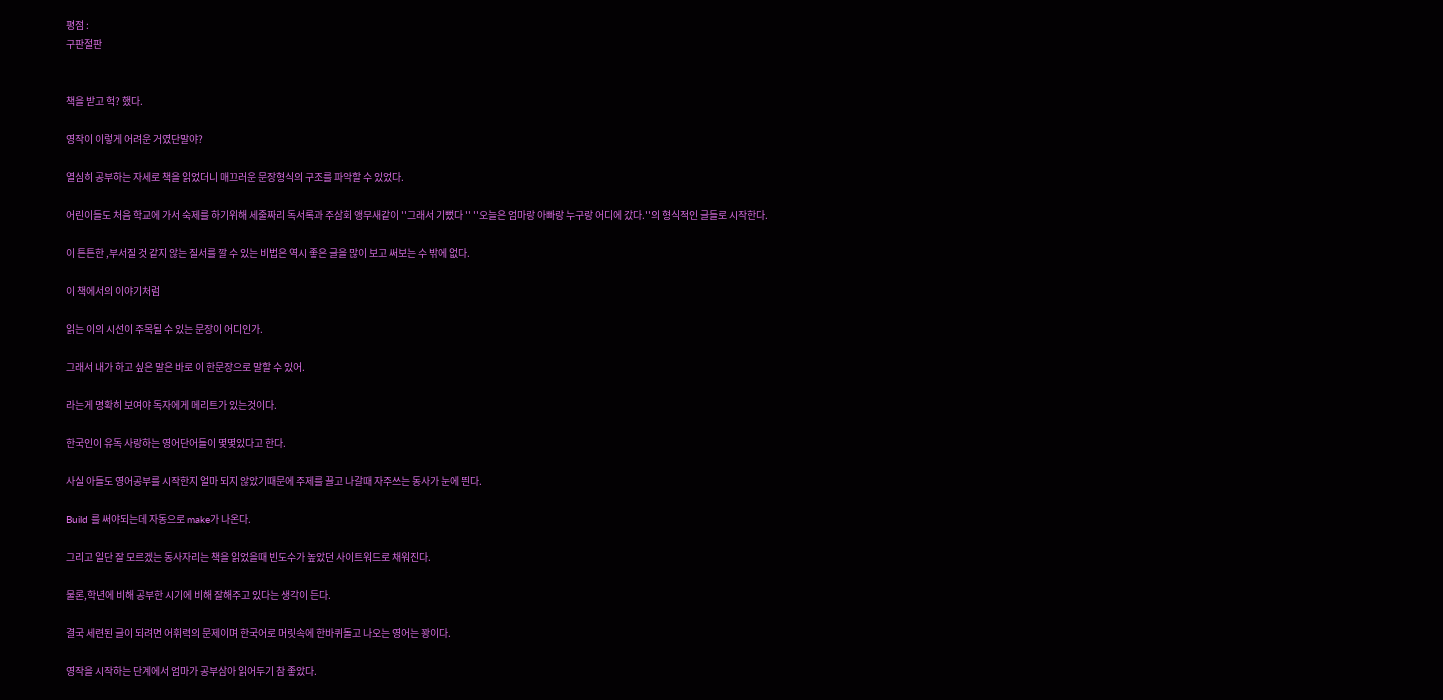평점 :
구판절판


책을 받고 헉? 했다.

영작이 이렇게 어려운 거였단말야?

열심히 공부하는 자세로 책을 읽었더니 매끄러운 문장형식의 구조를 파악할 수 있었다.

어린이들도 처음 학교에 가서 숙제를 하기위해 세줄짜리 독서록과 주삼회 앵무새같이 ''그래서 기뻤다 '' ''오늘은 엄마랑 아빠랑 누구랑 어디에 갔다.''의 형식적인 글들로 시작한다.

이 튼튼한 ,부서질 것 같지 않는 질서를 깔 수 있는 비법은 역시 좋은 글을 많이 보고 써보는 수 밖에 없다.

이 책에서의 이야기처럼

읽는 이의 시선이 주목될 수 있는 문장이 어디인가.

그래서 내가 하고 싶은 말은 바로 이 한문장으로 말할 수 있어.

라는게 명확히 보여야 독자에게 메리트가 있는것이다.

한국인이 유독 사랑하는 영어단어들이 몇몇있다고 한다.

사실 아들도 영어공부를 시작한지 얼마 되지 않았기때문에 주제를 끌고 나갈때 자주쓰는 동사가 눈에 띈다.

Build 를 써야되는데 자동으로 make가 나온다.

그리고 일단 잘 모르겠는 동사자리는 책을 읽었을때 빈도수가 높았던 사이트워드로 채워진다.

물론,학년에 비해 공부한 시기에 비해 잘해주고 있다는 생각이 든다.

결국 세련된 글이 되려면 어휘력의 문제이며 한국어로 머릿속에 한바퀴돌고 나오는 영어는 꽝이다.

영작을 시작하는 단계에서 엄마가 공부삼아 읽어두기 참 좋았다.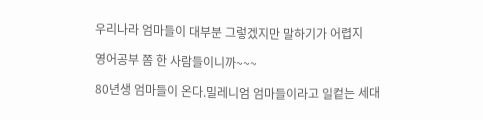우리나라 엄마들이 대부분 그렇겠지만 말하기가 어렵지

영어공부 쫌 한 사람들이니까~~~

80년생 엄마들이 온다.밀레니엄 엄마들이라고 일컽는 세대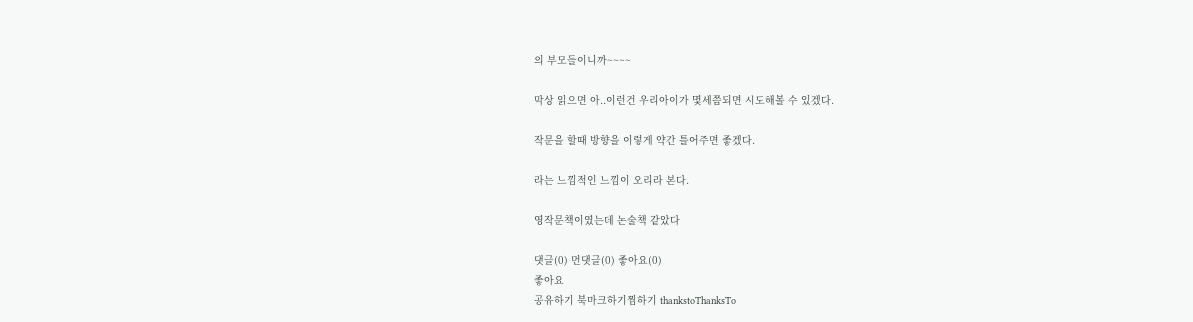의 부모들이니까~~~~

막상 읽으면 아..이런건 우리아이가 몇세쯤되면 시도해볼 수 있겠다.

작문을 할때 방향을 이렇게 약간 틀어주면 좋겠다.

라는 느낌적인 느낌이 오리라 본다.

영작문책이였는데 논술책 같았다

댓글(0) 먼댓글(0) 좋아요(0)
좋아요
공유하기 북마크하기찜하기 thankstoThanksTo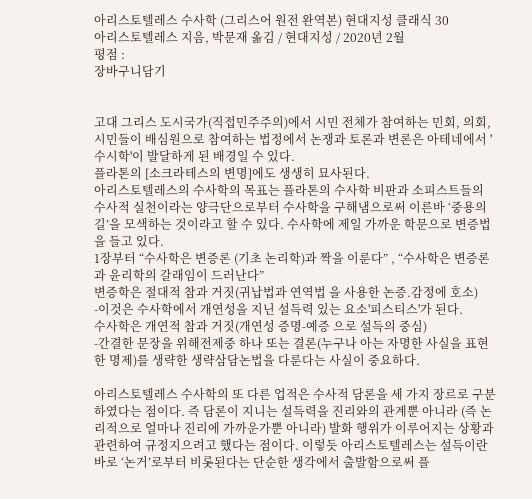아리스토텔레스 수사학 (그리스어 원전 완역본) 현대지성 클래식 30
아리스토텔레스 지음, 박문재 옮김 / 현대지성 / 2020년 2월
평점 :
장바구니담기


고대 그리스 도시국가(직접민주주의)에서 시민 전체가 참여하는 민회, 의회, 시민들이 배심원으로 참여하는 법정에서 논쟁과 토론과 변론은 아테네에서 '수시학'이 발달하게 된 배경일 수 있다.
플라톤의 [소크라테스의 변명]에도 생생히 묘사된다.
아리스토텔레스의 수사학의 목표는 플라톤의 수사학 비판과 소피스트들의 수사적 실천이라는 양극단으로부터 수사학을 구해냄으로써 이른바 ‘중용의 길’을 모색하는 것이라고 할 수 있다. 수사학에 제일 가까운 학문으로 변증법을 들고 있다.
1장부터 “수사학은 변증론 (기초 논리학)과 짝을 이룬다” , “수사학은 변증론과 윤리학의 갈래임이 드러난다”
변증학은 절대적 참과 거짓(귀납법과 연역법 을 사용한 논증.감정에 호소)
-이것은 수사학에서 개연성을 지닌 설득력 있는 요소'피스티스'가 된다.
수사학은 개연적 참과 거짓(개연성 증명-예증 으로 설득의 중심)
-간결한 문장을 위해전제중 하나 또는 결론(누구나 아는 자명한 사실을 표현한 명제)를 생략한 생략삼담논법을 다룬다는 사실이 중요하다.

아리스토텔레스 수사학의 또 다른 업적은 수사적 담론을 세 가지 장르로 구분하였다는 점이다. 즉 담론이 지니는 설득력을 진리와의 관계뿐 아니라 (즉 논리적으로 얼마나 진리에 가까운가뿐 아니라) 발화 행위가 이루어지는 상황과 관련하여 규정지으려고 했다는 점이다. 이렇듯 아리스토텔레스는 설득이란 바로 ‘논거’로부터 비롯된다는 단순한 생각에서 출발함으로써 플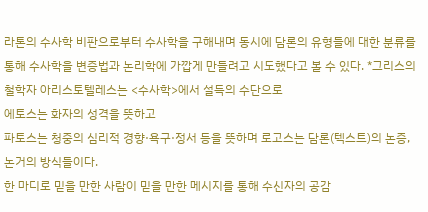라톤의 수사학 비판으로부터 수사학을 구해내며 동시에 담론의 유형들에 대한 분류를 통해 수사학을 변증법과 논리학에 가깝게 만들려고 시도했다고 볼 수 있다. *그리스의 철학자 아리스토텔레스는 <수사학>에서 설득의 수단으로
에토스는 화자의 성격을 뜻하고
파토스는 청중의 심리적 경향·욕구·정서 등을 뜻하며 로고스는 담론(텍스트)의 논증, 논거의 방식들이다.
한 마디로 믿을 만한 사람이 믿을 만한 메시지를 통해 수신자의 공감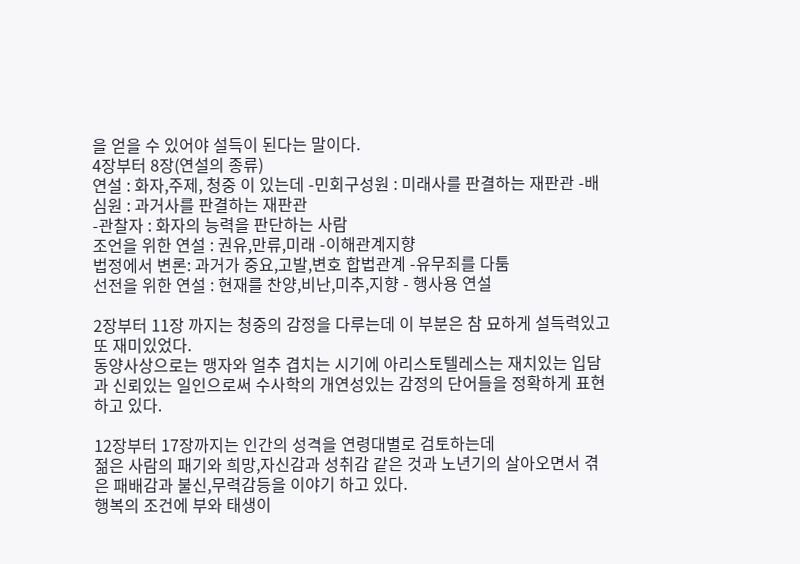을 얻을 수 있어야 설득이 된다는 말이다.
4장부터 8장(연설의 종류)
연설 : 화자,주제, 청중 이 있는데 -민회구성원 : 미래사를 판결하는 재판관 -배심원 : 과거사를 판결하는 재판관
-관찰자 : 화자의 능력을 판단하는 사람
조언을 위한 연설 : 권유,만류,미래 -이해관계지향
법정에서 변론: 과거가 중요,고발,변호 합법관계 -유무죄를 다툼
선전을 위한 연설 : 현재를 찬양,비난,미추,지향 - 행사용 연설

2장부터 11장 까지는 청중의 감정을 다루는데 이 부분은 참 묘하게 설득력있고 또 재미있었다.
동양사상으로는 맹자와 얼추 겹치는 시기에 아리스토텔레스는 재치있는 입담과 신뢰있는 일인으로써 수사학의 개연성있는 감정의 단어들을 정확하게 표현하고 있다.

12장부터 17장까지는 인간의 성격을 연령대별로 검토하는데
젊은 사람의 패기와 희망,자신감과 성취감 같은 것과 노년기의 살아오면서 겪은 패배감과 불신,무력감등을 이야기 하고 있다.
행복의 조건에 부와 태생이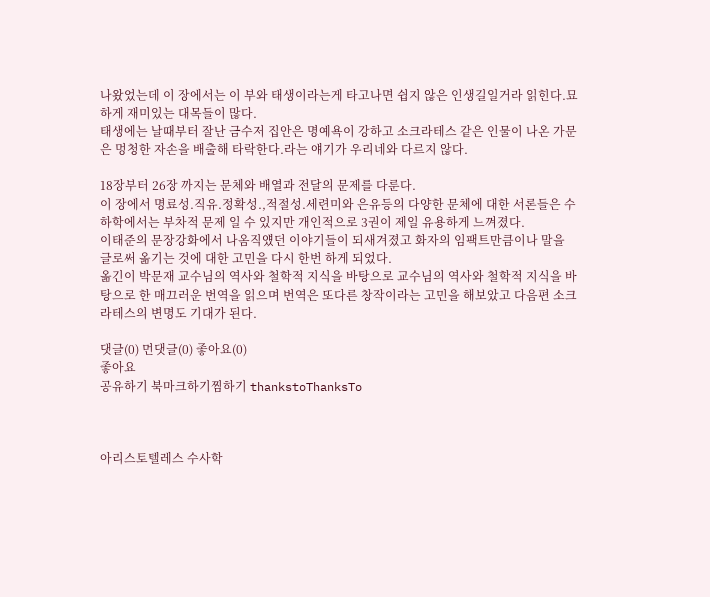나왔었는데 이 장에서는 이 부와 태생이라는게 타고나면 쉽지 않은 인생길일거라 읽힌다.묘하게 재미있는 대목들이 많다.
태생에는 날때부터 잘난 금수저 집안은 명예욕이 강하고 소크라테스 같은 인물이 나온 가문은 멍청한 자손을 배출해 타락한다.라는 얘기가 우리네와 다르지 않다.

18장부터 26장 까지는 문체와 배열과 전달의 문제를 다룬다.
이 장에서 명료성.직유.정확성.,적절성.세련미와 은유등의 다양한 문체에 대한 서론들은 수하학에서는 부차적 문제 일 수 있지만 개인적으로 3권이 제일 유용하게 느껴졌다.
이태준의 문장강화에서 나옴직얬던 이야기들이 되새겨졌고 화자의 임팩트만큼이나 말을 글로써 옮기는 것에 대한 고민을 다시 한번 하게 되었다.
옮긴이 박문재 교수님의 역사와 철학적 지식을 바탕으로 교수님의 역사와 철학적 지식을 바탕으로 한 매끄러운 번역을 읽으며 번역은 또다른 창작이라는 고민을 해보았고 다음편 소크라테스의 변명도 기대가 된다.

댓글(0) 먼댓글(0) 좋아요(0)
좋아요
공유하기 북마크하기찜하기 thankstoThanksTo



아리스토텔레스 수사학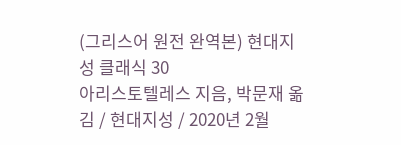(그리스어 원전 완역본) 현대지성 클래식 30
아리스토텔레스 지음, 박문재 옮김 / 현대지성 / 2020년 2월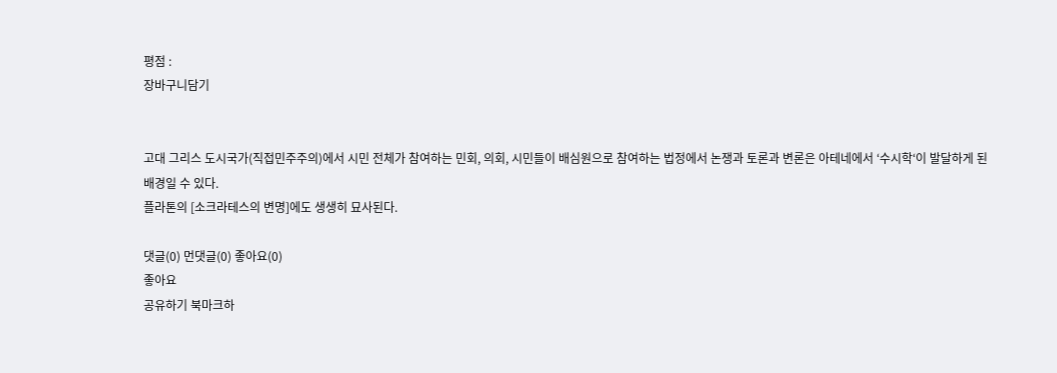평점 :
장바구니담기


고대 그리스 도시국가(직접민주주의)에서 시민 전체가 참여하는 민회, 의회, 시민들이 배심원으로 참여하는 법정에서 논쟁과 토론과 변론은 아테네에서 ‘수시학‘이 발달하게 된 배경일 수 있다.
플라톤의 [소크라테스의 변명]에도 생생히 묘사된다.

댓글(0) 먼댓글(0) 좋아요(0)
좋아요
공유하기 북마크하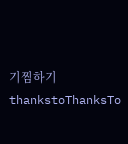기찜하기 thankstoThanksTo